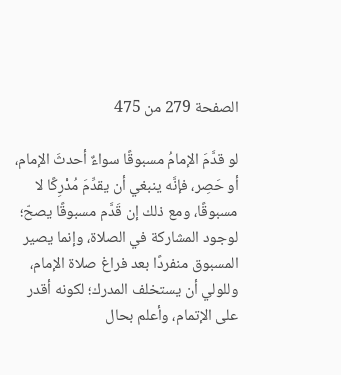الصفحة 279 من 475

لو قدَّمَ الإمامُ مسبوقًا سواءٌ أحدثَ الإمام، أو حَصِر، فإنَّه ينبغي أن يقدِّمَ مُدْرِكًا لا مسبوقًا، ومع ذلك إن قَدَّم مسبوقًا يصحّ؛ لوجود المشاركة في الصلاة، وإنما يصير المسبوق منفردًا بعد فراغ صلاة الإمام، وللولي أن يستخلف المدرك؛ لكونه أقدر على الإتمام، وأعلم بحال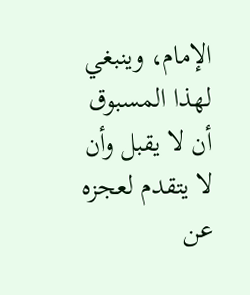الإمام، وينبغي لهذا المسبوق أن لا يقبل وأن لا يتقدم لعجزه عن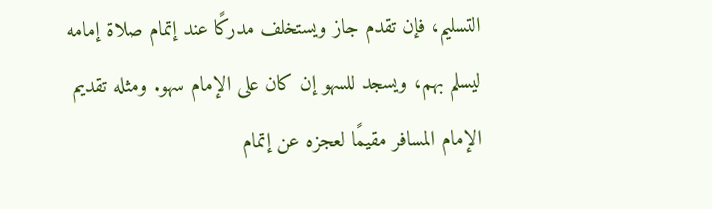التسليم، فإن تقدم جاز ويستخلف مدركًا عند إتمام صلاة إمامه ليسلم بهم، ويسجد للسهو إن كان على الإمام سهو. ومثله تقديم الإمام المسافر مقيمًا لعجزه عن إتمام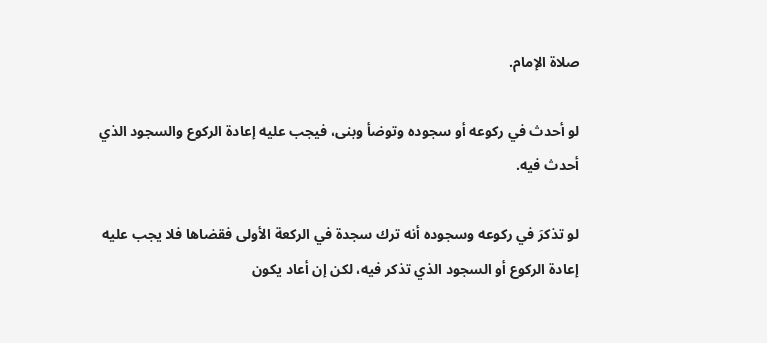صلاة الإمام.

لو أحدث في ركوعه أو سجوده وتوضأ وبنى، فيجب عليه إعادة الركوع والسجود الذي أحدث فيه.

لو تذكرَ في ركوعه وسجوده أنه ترك سجدة في الركعة الأولى فقضاها فلا يجب عليه إعادة الركوع أو السجود الذي تذكر فيه، لكن إن أعاد يكون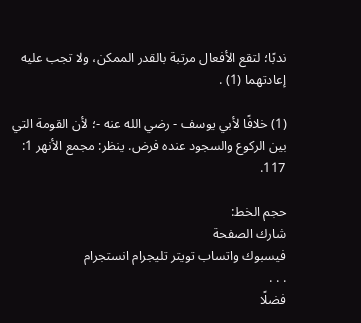ندبًا؛ لتقع الأفعال مرتبة بالقدر الممكن، ولا تجب عليه إعادتهما (1) .

(1) خلافًا لأبي يوسف - رضي الله عنه -؛ لأن القومة التي بين الركوع والسجود عنده فرض. ينظر: مجمع الأنهر 1: 117.

حجم الخط:
شارك الصفحة
فيسبوك واتساب تويتر تليجرام انستجرام
. . .
فضلًا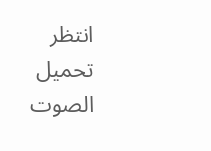انتظر تحميل الصوت